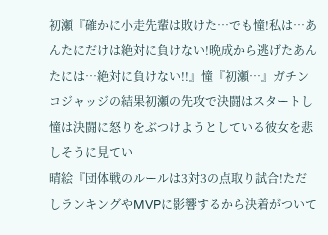初瀬『確かに小走先輩は敗けた…でも憧!私は…あんたにだけは絶対に負けない!晩成から逃げたあんたには…絶対に負けない!!』憧『初瀬…』ガチンコジャッジの結果初瀬の先攻で決闘はスタートし憧は決闘に怒りをぶつけようとしている彼女を悲しそうに見てい
晴絵『団体戦のルールは3対3の点取り試合!ただしランキングやMVPに影響するから決着がついて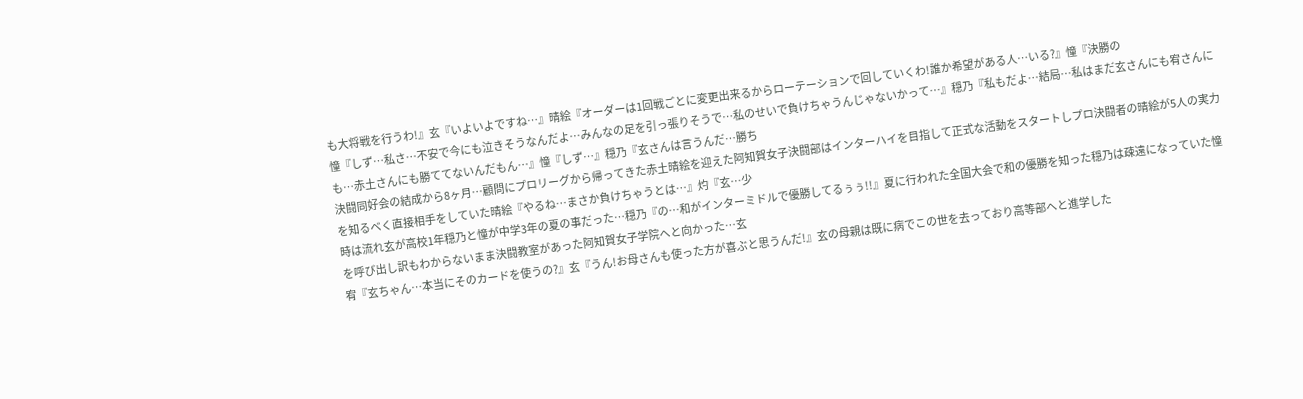も大将戦を行うわ!』玄『いよいよですね…』晴絵『オーダーは1回戦ごとに変更出来るからローテーションで回していくわ!誰か希望がある人…いる?』憧『決勝の
憧『しず…私さ…不安で今にも泣きそうなんだよ…みんなの足を引っ張りそうで…私のせいで負けちゃうんじゃないかって…』穏乃『私もだよ…結局…私はまだ玄さんにも宥さんにも…赤土さんにも勝ててないんだもん…』憧『しず…』穏乃『玄さんは言うんだ…勝ち
決闘同好会の結成から8ヶ月…顧問にプロリーグから帰ってきた赤土晴絵を迎えた阿知賀女子決闘部はインターハイを目指して正式な活動をスタートしプロ決闘者の晴絵が5人の実力を知るべく直接相手をしていた晴絵『やるね…まさか負けちゃうとは…』灼『玄…少
時は流れ玄が高校1年穏乃と憧が中学3年の夏の事だった…穏乃『の…和がインターミドルで優勝してるぅぅ!!』夏に行われた全国大会で和の優勝を知った穏乃は疎遠になっていた憧を呼び出し訳もわからないまま決闘教室があった阿知賀女子学院へと向かった…玄
宥『玄ちゃん…本当にそのカードを使うの?』玄『うん!お母さんも使った方が喜ぶと思うんだ!』玄の母親は既に病でこの世を去っており高等部へと進学した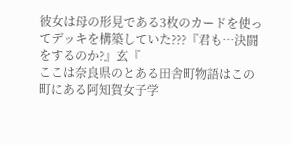彼女は母の形見である3枚のカードを使ってデッキを構築していた???『君も…決闘をするのか?』玄『
ここは奈良県のとある田舎町物語はこの町にある阿知賀女子学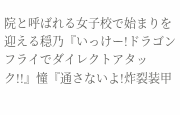院と呼ばれる女子校で始まりを迎える穏乃『いっけー!ドラゴンフライでダイレクトアタック!!』憧『通さないよ!炸裂装甲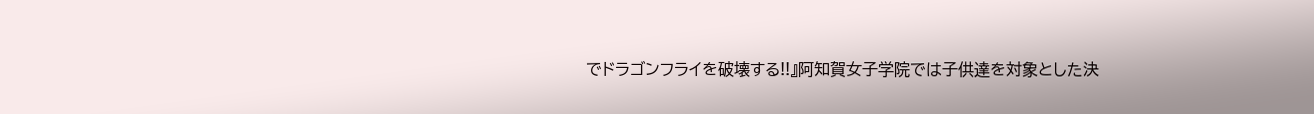でドラゴンフライを破壊する!!』阿知賀女子学院では子供達を対象とした決